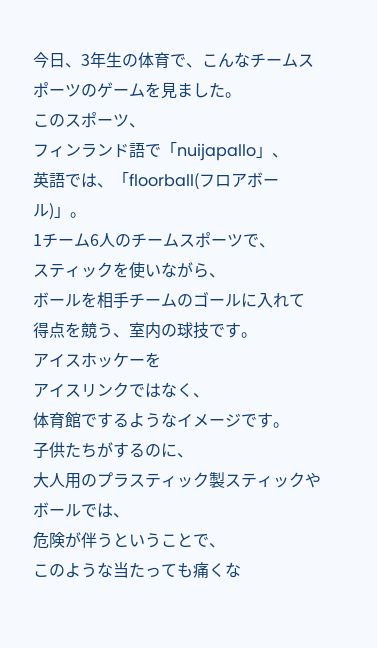今日、3年生の体育で、こんなチームスポーツのゲームを見ました。
このスポーツ、
フィンランド語で「nuijapallo」、
英語では、「floorball(フロアボール)」。
1チーム6人のチームスポーツで、
スティックを使いながら、
ボールを相手チームのゴールに入れて
得点を競う、室内の球技です。
アイスホッケーを
アイスリンクではなく、
体育館でするようなイメージです。
子供たちがするのに、
大人用のプラスティック製スティックやボールでは、
危険が伴うということで、
このような当たっても痛くな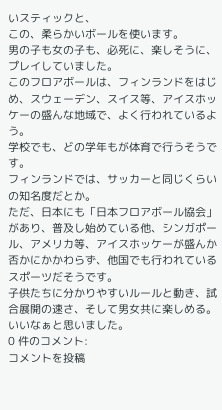いスティックと、
この、柔らかいボールを使います。
男の子も女の子も、必死に、楽しそうに、プレイしていました。
このフロアボールは、フィンランドをはじめ、スウェーデン、スイス等、アイスホッケーの盛んな地域で、よく行われているよう。
学校でも、どの学年もが体育で行うそうです。
フィンランドでは、サッカーと同じくらいの知名度だとか。
ただ、日本にも「日本フロアボール協会」があり、普及し始めている他、シンガポール、アメリカ等、アイスホッケーが盛んか否かにかかわらず、他国でも行われているスポーツだそうです。
子供たちに分かりやすいルールと動き、試合展開の速さ、そして男女共に楽しめる。
いいなぁと思いました。
0 件のコメント:
コメントを投稿